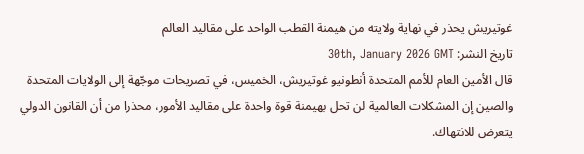غوتيريش يحذر في نهاية ولايته من هيمنة القطب الواحد على مقاليد العالم
تاريخ النشر: 30th, January 2026 GMT
قال الأمين العام للأمم المتحدة أنطونيو غوتيريش، الخميس، في تصريحات موجّهة إلى الولايات المتحدة والصين إن المشكلات العالمية لن تحل بهيمنة قوة واحدة على مقاليد الأمور، محذرا من أن القانون الدولي يتعرض للانتهاك.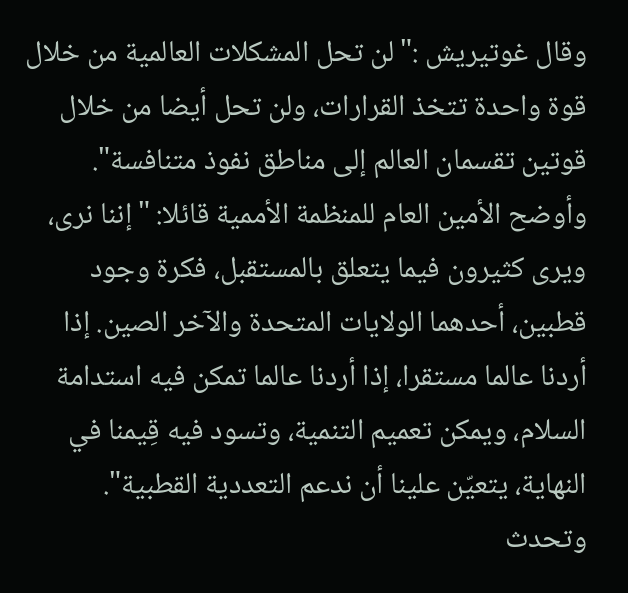وقال غوتيريش :"لن تحل المشكلات العالمية من خلال قوة واحدة تتخذ القرارات، ولن تحل أيضا من خلال قوتين تقسمان العالم إلى مناطق نفوذ متنافسة".
وأوضح الأمين العام للمنظمة الأممية قائلا: "إننا نرى، ويرى كثيرون فيما يتعلق بالمستقبل، فكرة وجود قطبين، أحدهما الولايات المتحدة والآخر الصين. إذا أردنا عالما مستقرا، إذا أردنا عالما تمكن فيه استدامة السلام، ويمكن تعميم التنمية، وتسود فيه قِيمنا في النهاية، يتعيّن علينا أن ندعم التعددية القطبية".
وتحدث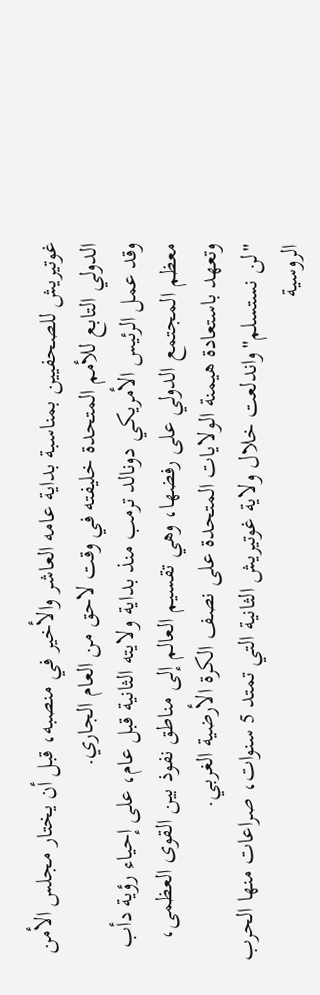غوتيريش للصحفيين بمناسبة بداية عامه العاشر والأخير في منصبه، قبل أن يختار مجلس الأمن الدولي التابع للأمم المتحدة خليفته في وقت لاحق من العام الجاري.
وقد عمل الرئيس الأمريكي دونالد ترمب منذ بداية ولايته الثانية قبل عام، على إحياء رؤية دأب معظم المجتمع الدولي على رفضها، وهي تقسيم العالم إلى مناطق نفوذ بين القوى العظمى، وتعهد باستعادة هيمنة الولايات المتحدة على نصف الكرة الأرضية الغربي.
"لن نستسلم"واندلعت خلال ولاية غوتيريش الثانية التي تمتد 5 سنوات، صراعات منها الحرب الروسية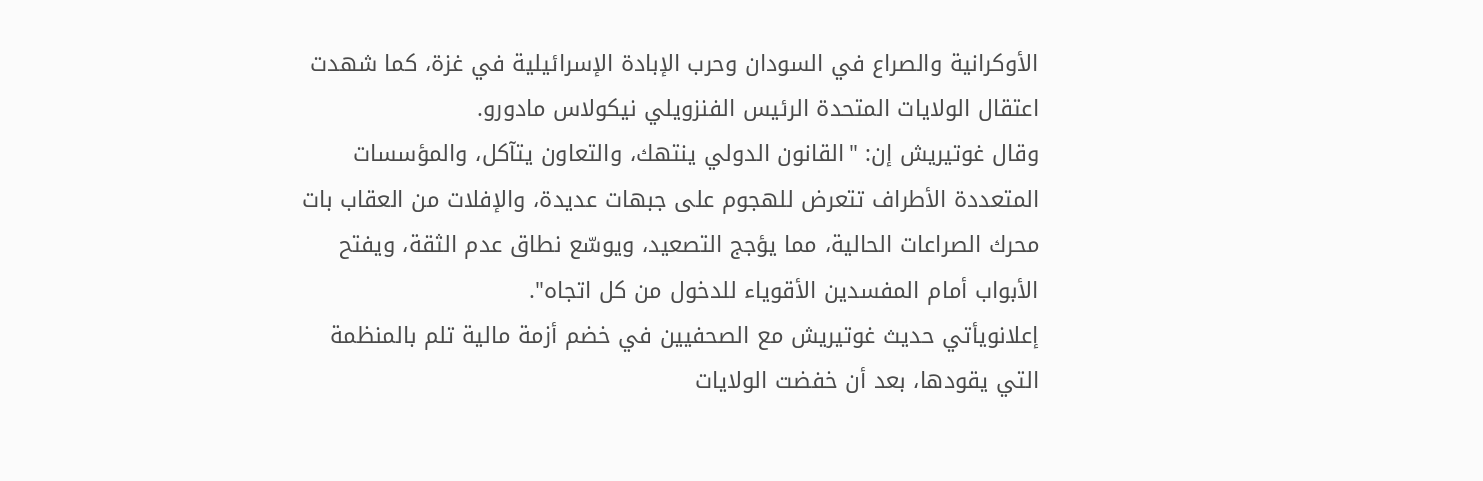الأوكرانية والصراع في السودان وحرب الإبادة الإسرائيلية في غزة، كما شهدت اعتقال الولايات المتحدة الرئيس الفنزويلي نيكولاس مادورو.
وقال غوتيريش إن: "القانون الدولي ينتهك، والتعاون يتآكل، والمؤسسات المتعددة الأطراف تتعرض للهجوم على جبهات عديدة، والإفلات من العقاب بات محرك الصراعات الحالية، مما يؤجج التصعيد، ويوسّع نطاق عدم الثقة، ويفتح الأبواب أمام المفسدين الأقوياء للدخول من كل اتجاه".
إعلانويأتي حديث غوتيريش مع الصحفيين في خضم أزمة مالية تلم بالمنظمة التي يقودها، بعد أن خفضت الولايات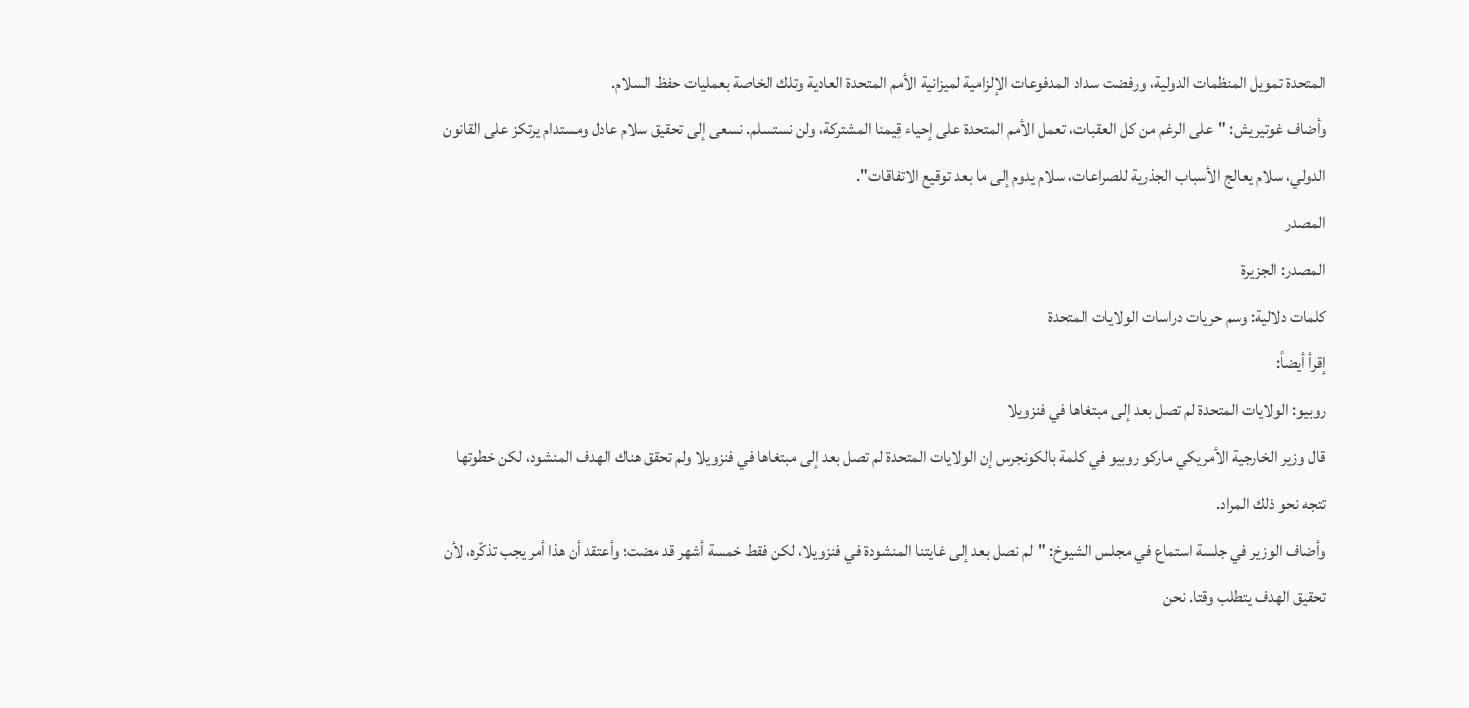المتحدة تمويل المنظمات الدولية، ورفضت سداد المدفوعات الإلزامية لميزانية الأمم المتحدة العادية وتلك الخاصة بعمليات حفظ السلام.
وأضاف غوتيريش: "على الرغم من كل العقبات، تعمل الأمم المتحدة على إحياء قِيمنا المشتركة، ولن نستسلم. نسعى إلى تحقيق سلام عادل ومستدام يرتكز على القانون الدولي، سلام يعالج الأسباب الجذرية للصراعات، سلام يدوم إلى ما بعد توقيع الاتفاقات".
المصدر
المصدر: الجزيرة
كلمات دلالية: وسم حريات دراسات الولایات المتحدة
إقرأ أيضاً:
روبيو: الولايات المتحدة لم تصل بعد إلى مبتغاها في فنزويلا
قال وزير الخارجية الأمريكي ماركو روبيو في كلمة بالكونجرس إن الولايات المتحدة لم تصل بعد إلى مبتغاها في فنزويلا ولم تحقق هناك الهدف المنشود، لكن خطوتها تتجه نحو ذلك المراد.
وأضاف الوزير في جلسة استماع في مجلس الشيوخ: "لم نصل بعد إلى غايتنا المنشودة في فنزويلا، لكن فقط خمسة أشهر قد مضت؛ وأعتقد أن هذا أمر يجب تذكّره، لأن تحقيق الهدف يتطلب وقتا. نحن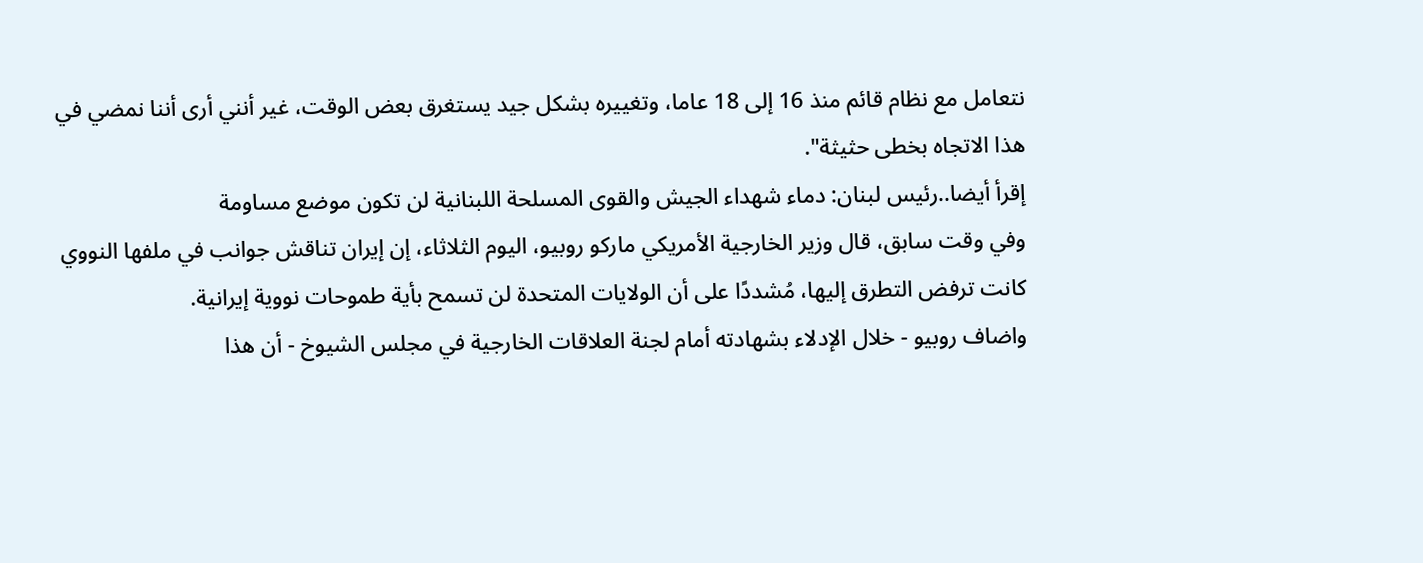نتعامل مع نظام قائم منذ 16 إلى 18 عاما، وتغييره بشكل جيد يستغرق بعض الوقت، غير أنني أرى أننا نمضي في هذا الاتجاه بخطى حثيثة".
إقرأ أيضا..رئيس لبنان: دماء شهداء الجيش والقوى المسلحة اللبنانية لن تكون موضع مساومة
وفي وقت سابق، قال وزير الخارجية الأمريكي ماركو روبيو، اليوم الثلاثاء، إن إيران تناقش جوانب في ملفها النووي كانت ترفض التطرق إليها، مُشددًا على أن الولايات المتحدة لن تسمح بأية طموحات نووية إيرانية.
واضاف روبيو - خلال الإدلاء بشهادته أمام لجنة العلاقات الخارجية في مجلس الشيوخ - أن هذا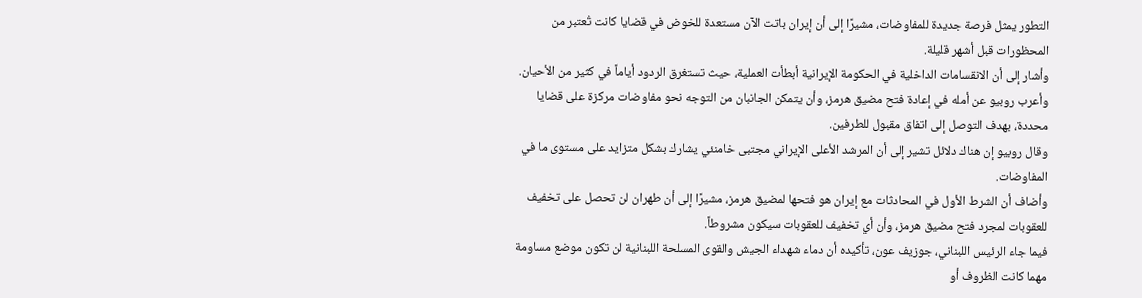التطور يمثل فرصة جديدة للمفاوضات، مشيرًا إلى أن إيران باتت الآن مستعدة للخوض في قضايا كانت تُعتبر من المحظورات قبل أشهر قليلة.
وأشار إلى أن الانقسامات الداخلية في الحكومة الإيرانية أبطأت العملية، حيث تستغرق الردود أياماً في كثير من الأحيان.
وأعرب روبيو عن أمله في إعادة فتح مضيق هرمز، وأن يتمكن الجانبان من التوجه نحو مفاوضات مركزة على قضايا محددة، بهدف التوصل إلى اتفاق مقبول للطرفين.
وقال روبيو إن هناك دلائل تشير إلى أن المرشد الأعلى الإيراني مجتبى خامنئي يشارك بشكل متزايد على مستوى ما في المفاوضات.
وأضاف أن الشرط الأول في المحادثات مع إيران هو فتحها لمضيق هرمز، مشيرًا إلى أن طهران لن تحصل على تخفيف للعقوبات لمجرد فتح مضيق هرمز، وأن أي تخفيف للعقوبات سيكون مشروطاً.
فيما جاء الرئيس اللبناني، جوزيف عون، تأكيده أن دماء شهداء الجيش والقوى المسلحة اللبنانية لن تكون موضع مساومة مهما كانت الظروف أو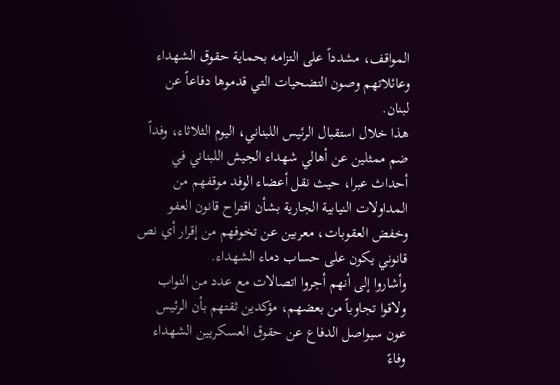المواقف، مشدداً على التزامه بحماية حقوق الشهداء وعائلاتهم وصون التضحيات التي قدموها دفاعاً عن لبنان.
هذا خلال استقبال الرئيس اللبناني، اليوم الثلاثاء، وفداً ضم ممثلين عن أهالي شهداء الجيش اللبناني في أحداث عبرا، حيث نقل أعضاء الوفد موقفهم من المداولات النيابية الجارية بشأن اقتراح قانون العفو وخفض العقوبات، معربين عن تخوفهم من إقرار أي نص قانوني يكون على حساب دماء الشهداء.
وأشاروا إلى أنهم أجروا اتصالات مع عدد من النواب ولاقوا تجاوباً من بعضهم، مؤكدين ثقتهم بأن الرئيس عون سيواصل الدفاع عن حقوق العسكريين الشهداء وفاءً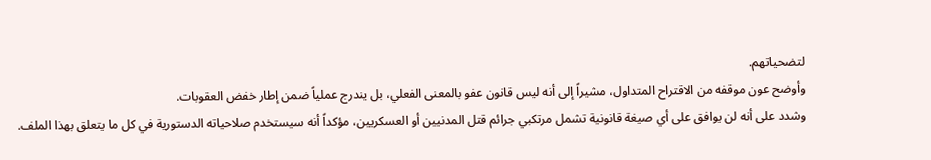لتضحياتهم.
وأوضح عون موقفه من الاقتراح المتداول، مشيراً إلى أنه ليس قانون عفو بالمعنى الفعلي، بل يندرج عملياً ضمن إطار خفض العقوبات.
وشدد على أنه لن يوافق على أي صيغة قانونية تشمل مرتكبي جرائم قتل المدنيين أو العسكريين، مؤكداً أنه سيستخدم صلاحياته الدستورية في كل ما يتعلق بهذا الملف.